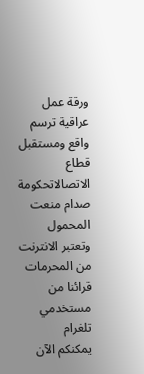ورقة عمل عراقية ترسم واقع ومستقبل قطاع الاتصالاتحكومة صدام منعت المحمول وتعتبر الانترنت من المحرمات
قرائنا من مستخدمي تلغرام
يمكنكم الآن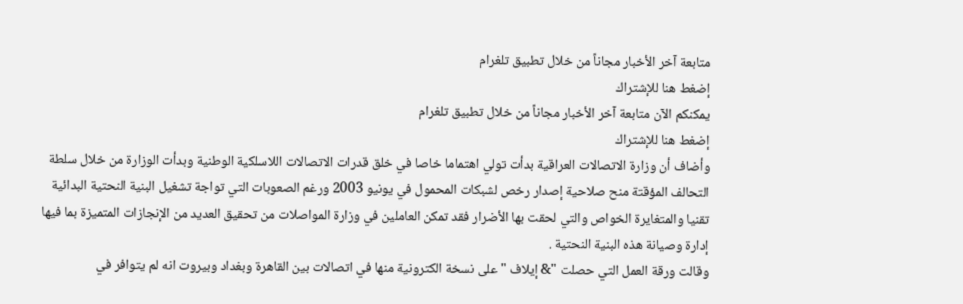متابعة آخر الأخبار مجاناً من خلال تطبيق تلغرام
إضغط هنا للإشتراك
يمكنكم الآن متابعة آخر الأخبار مجاناً من خلال تطبيق تلغرام
إضغط هنا للإشتراك
وأضاف أن وزارة الاتصالات العراقية بدأت تولي اهتماما خاصا في خلق قدرات الاتصالات اللاسلكية الوطنية وبدأت الوزارة من خلال سلطة التحالف المؤقتة منح صلاحية إصدار رخص لشبكات المحمول في يونيو 2003 ورغم الصعوبات التي تواجة تشغيل البنية النحتية البدائية تقنيا والمتغايرة الخواص والتي لحقت بها الأضرار فقد تمكن العاملين في وزارة المواصلات من تحقيق العديد من الإنجازات المتميزة بما فيها إدارة وصيانة هذه البنية النحتية .
وقالت ورقة العمل التي حصلت "& إيلاف " على نسخة الكترونية منها في اتصالات بين القاهرة وبغداد وبيروت انه لم يتوافر في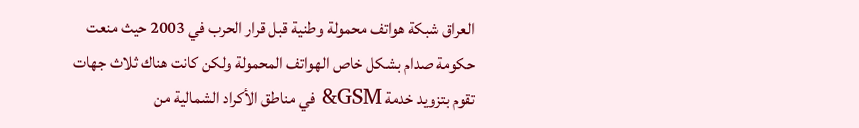العراق شبكة هواتف محمولة وطنية قبل قرار الحرب في 2003 حيث منعت حكومة صدام بشكل خاص الهواتف المحمولة ولكن كانت هناك ثلاث جهات تقوم بتزويد خدمة GSM& في مناطق الأكراد الشمالية من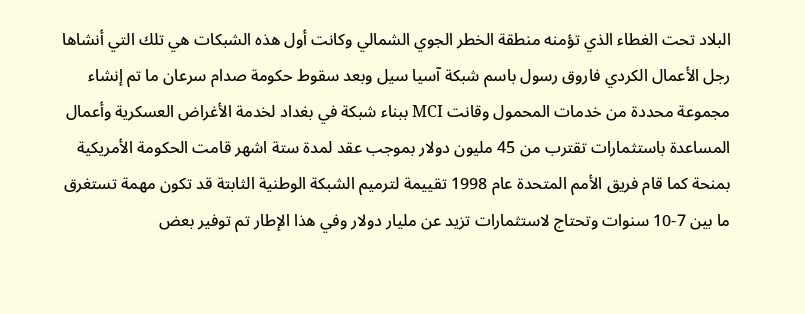البلاد تحت الغطاء الذي تؤمنه منطقة الخطر الجوي الشمالي وكانت أول هذه الشبكات هي تلك التي أنشاها رجل الأعمال الكردي فاروق رسول باسم شبكة آسيا سيل وبعد سقوط حكومة صدام سرعان ما تم إنشاء مجموعة محددة من خدمات المحمول وقانت MCI ببناء شبكة في بغداد لخدمة الأغراض العسكرية وأعمال المساعدة باستثمارات تقترب من 45 مليون دولار بموجب عقد لمدة ستة اشهر قامت الحكومة الأمريكية بمنحة كما قام فريق الأمم المتحدة عام 1998 تقييمة لترميم الشبكة الوطنية الثابتة قد تكون مهمة تستغرق ما بين 7-10 سنوات وتحتاج لاستثمارات تزيد عن مليار دولار وفي هذا الإطار تم توفير بعض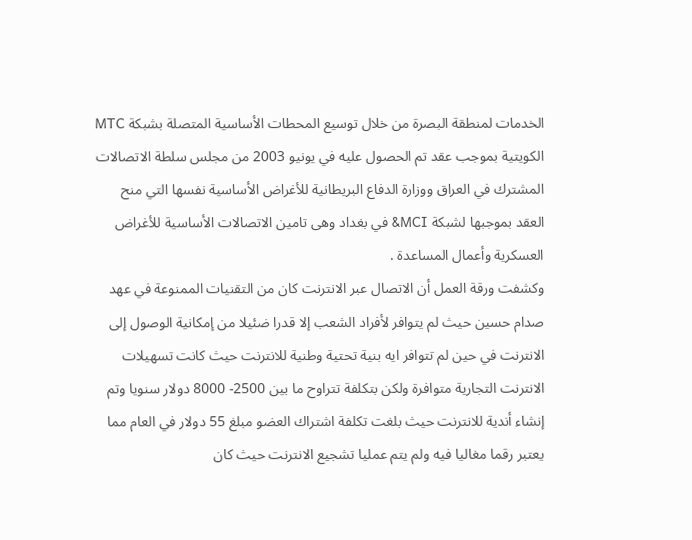الخدمات لمنطقة البصرة من خلال توسيع المحطات الأساسية المتصلة بشبكة MTC الكويتية بموجب عقد تم الحصول عليه في يونيو 2003 من مجلس سلطة الاتصالات المشترك في العراق ووزارة الدفاع البريطانية للأغراض الأساسية نفسها التي منح العقد بموجبها لشبكة MCI& في بغداد وهى تامين الاتصالات الأساسية للأغراض العسكرية وأعمال المساعدة .
وكشفت ورقة العمل أن الاتصال عبر الانترنت كان من التقنيات الممنوعة في عهد صدام حسين حيث لم يتوافر لأفراد الشعب إلا قدرا ضئيلا من إمكانية الوصول إلى الانترنت في حين لم تتوافر ايه بنية تحتية وطنية للانترنت حيث كانت تسهيلات الانترنت التجارية متوافرة ولكن بتكلفة تتراوح ما بين 2500- 8000 دولار سنويا وتم إنشاء أندية للانترنت حيث بلغت تكلفة اشتراك العضو مبلغ 55 دولار في العام مما يعتبر رقما مغاليا فيه ولم يتم عمليا تشجيع الانترنت حيث كان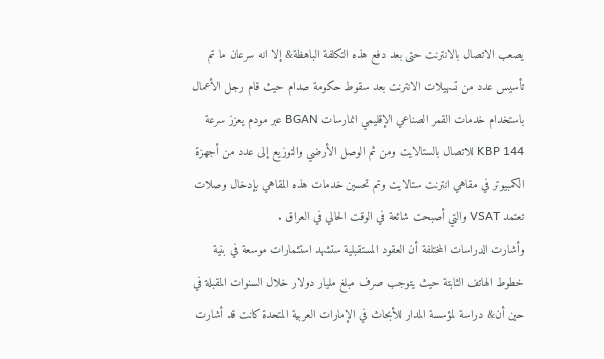يصعب الاتصال بالانترنت حتى بعد دفع هذه التكلفة الباهظة& إلا انه سرعان ما تم تأسيس عدد من تسهيلات الانترنت بعد سقوط حكومة صدام حيث قام رجل الأعمال باستخدام خدمات القمر الصناعي الإقليمي انمارسات BGAN عبر مودم يعزز سرعة 144 KBP للاتصال بالستالايت ومن ثم الوصل الأرضي والتوزيع إلى عدد من أجهزة الكمبيوتر في مقاهي انترنت ستالايت وتم تحسين خدمات هذه المقاهي بإدخال وصلات تعتمد VSAT والتي أصبحت شائعة في الوقت الحالي في العراق .
وأشارت الدراسات المختلفة أن العقود المستقبلية ستشهد استثمارات موسعة في بنية خطوط الهاتف الثابتة حيث يتوجب صرف مبلغ مليار دولار خلال السنوات المقبلة في حين أن& دراسة لمؤسسة المدار للأبحاث في الإمارات العربية المتحدة كانت قد أشارت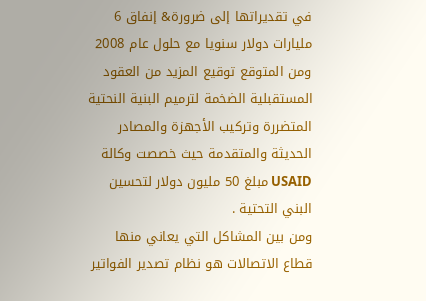في تقديراتها إلى ضرورة& إنفاق 6 مليارات دولار سنويا مع حلول عام 2008 ومن المتوقع توقيع المزيد من العقود المستقبلية الضخمة لترميم البنية النحتية المتضررة وتركيب الأجهزة والمصادر الحديثة والمتقدمة حيث خصصت وكالة USAID مبلغ 50 مليون دولار لتحسين البني التحتية .
ومن بين المشاكل التي يعاني منها قطاع الاتصالات هو نظام تصدير الفواتير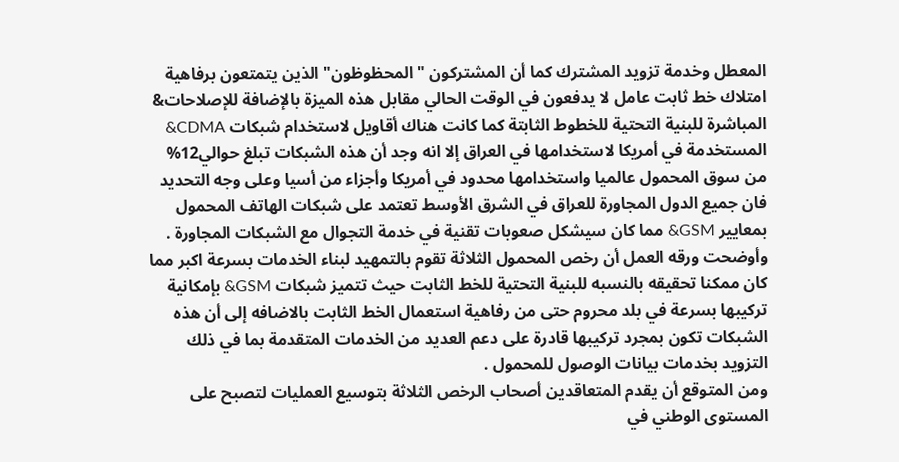المعطل وخدمة تزويد المشترك كما أن المشتركون " المحظوظون" الذين يتمتعون برفاهية امتلاك خط ثابت عامل لا يدفعون في الوقت الحالي مقابل هذه الميزة بالإضافة للإصلاحات& المباشرة للبنية التحتية للخطوط الثابتة كما كانت هناك أقاويل لاستخدام شبكات CDMA& المستخدمة في أمريكا لاستخدامها في العراق إلا انه وجد أن هذه الشبكات تبلغ حوالي12% من سوق المحمول عالميا واستخدامها محدود في أمريكا وأجزاء من أسيا وعلى وجه التحديد فان جميع الدول المجاورة للعراق في الشرق الأوسط تعتمد على شبكات الهاتف المحمول بمعايير GSM& مما كان سيشكل صعوبات تقنية في خدمة التجوال مع الشبكات المجاورة .
وأوضحت ورقه العمل أن رخص المحمول الثلاثة تقوم بالتمهيد لبناء الخدمات بسرعة اكبر مما كان ممكنا تحقيقه بالنسبه للبنية التحتية للخط الثابت حيث تتميز شبكات GSM& بإمكانية تركيبها بسرعة في بلد محروم حتى من رفاهية استعمال الخط الثابت بالاضافه إلى أن هذه الشبكات تكون بمجرد تركيبها قادرة على دعم العديد من الخدمات المتقدمة بما في ذلك التزويد بخدمات بيانات الوصول للمحمول .
ومن المتوقع أن يقدم المتعاقدين أصحاب الرخص الثلاثة بتوسيع العمليات لتصبح على المستوى الوطني في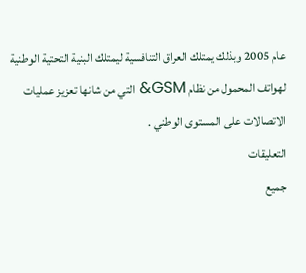عام 2005 وبذلك يمتلك العراق التنافسية ليمتلك البنية التحتية الوطنية لهواتف المحمول من نظام GSM& التي من شانها تعزيز عمليات الاتصالات على المستوى الوطني .
التعليقات
جميع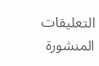التعليقات المنشورة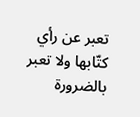تعبر عن رأي كتّابها ولا تعبر بالضرورة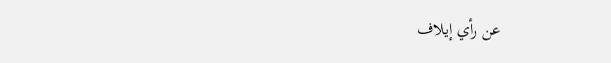عن رأي إيلاف